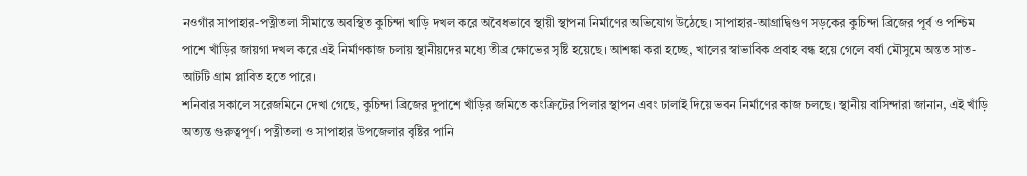নওগাঁর সাপাহার-পত্নীতলা সীমান্তে অবস্থিত কুচিন্দা খাড়ি দখল করে অবৈধভাবে স্থায়ী স্থাপনা নির্মাণের অভিযোগ উঠেছে। সাপাহার-আগ্রাদ্বিগুণ সড়কের কুচিন্দা ব্রিজের পূর্ব ও পশ্চিম পাশে খাঁড়ির জায়গা দখল করে এই নির্মাণকাজ চলায় স্থানীয়দের মধ্যে তীব্র ক্ষোভের সৃষ্টি হয়েছে। আশঙ্কা করা হচ্ছে, খালের স্বাভাবিক প্রবাহ বন্ধ হয়ে গেলে বর্ষা মৌসুমে অন্তত সাত-আটটি গ্রাম প্লাবিত হতে পারে।
শনিবার সকালে সরেজমিনে দেখা গেছে, কুচিন্দা ব্রিজের দুপাশে খাঁড়ির জমিতে কংক্রিটের পিলার স্থাপন এবং ঢালাই দিয়ে ভবন নির্মাণের কাজ চলছে। স্থানীয় বাসিন্দারা জানান, এই খাঁড়ি অত্যন্ত গুরুত্বপূর্ণ। পত্নীতলা ও সাপাহার উপজেলার বৃষ্টির পানি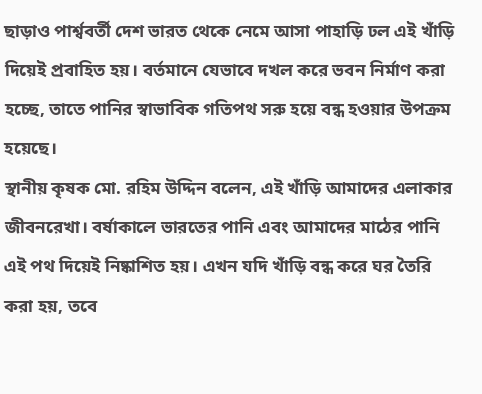ছাড়াও পার্শ্ববর্তী দেশ ভারত থেকে নেমে আসা পাহাড়ি ঢল এই খাঁড়ি দিয়েই প্রবাহিত হয়। বর্তমানে যেভাবে দখল করে ভবন নির্মাণ করা হচ্ছে, তাতে পানির স্বাভাবিক গতিপথ সরু হয়ে বন্ধ হওয়ার উপক্রম হয়েছে।
স্থানীয় কৃষক মো. রহিম উদ্দিন বলেন, এই খাঁড়ি আমাদের এলাকার জীবনরেখা। বর্ষাকালে ভারতের পানি এবং আমাদের মাঠের পানি এই পথ দিয়েই নিষ্কাশিত হয়। এখন যদি খাঁড়ি বন্ধ করে ঘর তৈরি করা হয়, তবে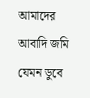আমাদের আবাদি জমি যেমন ডুবে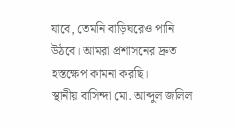যাবে, তেমনি বাড়িঘরেও পানি উঠবে। আমরা প্রশাসনের দ্রুত হস্তক্ষেপ কামনা করছি।
স্থানীয় বাসিন্দা মো. আব্দুল জলিল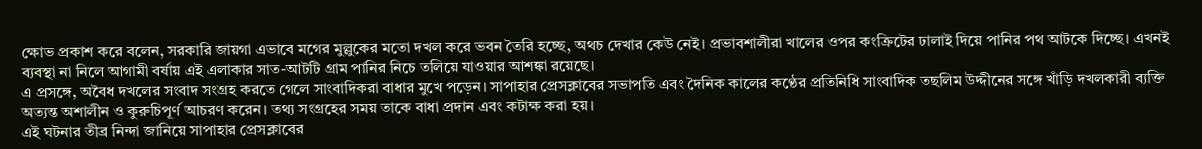ক্ষোভ প্রকাশ করে বলেন, সরকারি জায়গা এভাবে মগের মুল্লুকের মতো দখল করে ভবন তৈরি হচ্ছে, অথচ দেখার কেউ নেই। প্রভাবশালীরা খালের ওপর কংক্রিটের ঢালাই দিয়ে পানির পথ আটকে দিচ্ছে। এখনই ব্যবস্থা না নিলে আগামী বর্ষায় এই এলাকার সাত-আটটি গ্রাম পানির নিচে তলিয়ে যাওয়ার আশঙ্কা রয়েছে।
এ প্রসঙ্গে, অবৈধ দখলের সংবাদ সংগ্রহ করতে গেলে সাংবাদিকরা বাধার মুখে পড়েন। সাপাহার প্রেসক্লাবের সভাপতি এবং দৈনিক কালের কণ্ঠের প্রতিনিধি সাংবাদিক তছলিম উদ্দীনের সঙ্গে খাঁড়ি দখলকারী ব্যক্তি অত্যন্ত অশালীন ও কুরুচিপূর্ণ আচরণ করেন। তথ্য সংগ্রহের সময় তাকে বাধা প্রদান এবং কটাক্ষ করা হয়।
এই ঘটনার তীব্র নিন্দা জানিয়ে সাপাহার প্রেসক্লাবের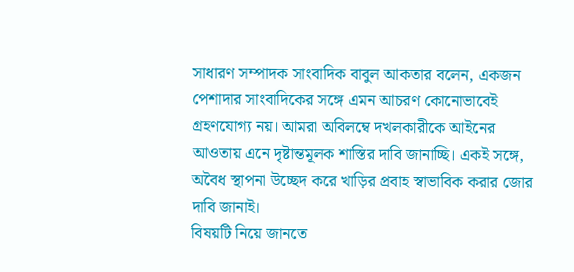সাধারণ সম্পাদক সাংবাদিক বাবুল আকতার বলেন, একজন পেশাদার সাংবাদিকের সঙ্গে এমন আচরণ কোনোভাবেই গ্রহণযোগ্য নয়। আমরা অবিলম্বে দখলকারীকে আইনের আওতায় এনে দৃষ্টান্তমূলক শাস্তির দাবি জানাচ্ছি। একই সঙ্গে, অবৈধ স্থাপনা উচ্ছেদ করে খাড়ির প্রবাহ স্বাভাবিক করার জোর দাবি জানাই।
বিষয়টি নিয়ে জানতে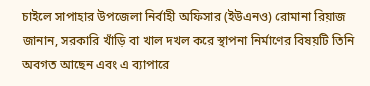চাইলে সাপাহার উপজেলা নির্বাহী অফিসার (ইউএনও) রোমানা রিয়াজ জানান, সরকারি খাঁড়ি বা খাল দখল করে স্থাপনা নির্মাণের বিষয়টি তিনি অবগত আছেন এবং এ ব্যাপারে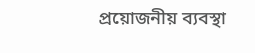প্রয়োজনীয় ব্যবস্থা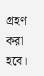গ্রহণ করা হবে।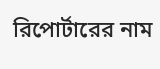রিপোর্টারের নাম